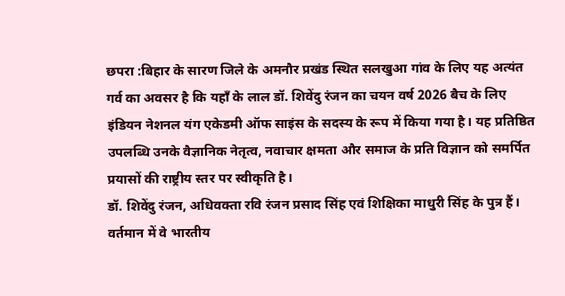छपरा :बिहार के सारण जिले के अमनौर प्रखंड स्थित सलखुआ गांव के लिए यह अत्यंत गर्व का अवसर है कि यहाँ के लाल डॉ. शिवेंदु रंजन का चयन वर्ष 2026 बैच के लिए इंडियन नेशनल यंग एकेडमी ऑफ साइंस के सदस्य के रूप में किया गया है। यह प्रतिष्ठित उपलब्धि उनके वैज्ञानिक नेतृत्व, नवाचार क्षमता और समाज के प्रति विज्ञान को समर्पित प्रयासों की राष्ट्रीय स्तर पर स्वीकृति है।
डॉ. शिवेंदु रंजन, अधिवक्ता रवि रंजन प्रसाद सिंह एवं शिक्षिका माधुरी सिंह के पुत्र हैं। वर्तमान में वे भारतीय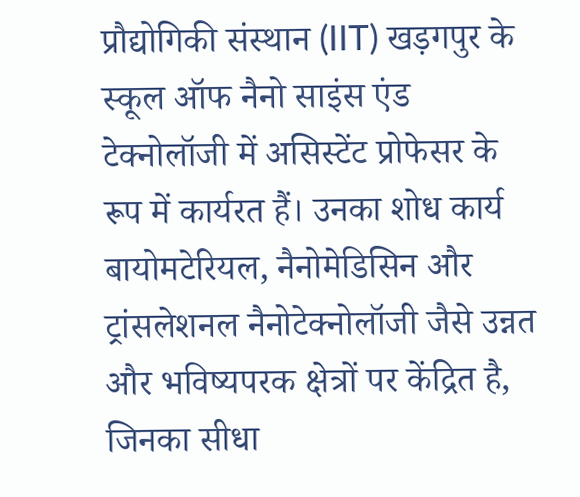प्रौद्योगिकी संस्थान (IIT) खड़गपुर के स्कूल ऑफ नैनो साइंस एंड टेक्नोलॉजी में असिस्टेंट प्रोफेसर के रूप में कार्यरत हैं। उनका शोध कार्य बायोमटेरियल, नैनोमेडिसिन और ट्रांसलेशनल नैनोटेक्नोलॉजी जैसे उन्नत और भविष्यपरक क्षेत्रों पर केंद्रित है, जिनका सीधा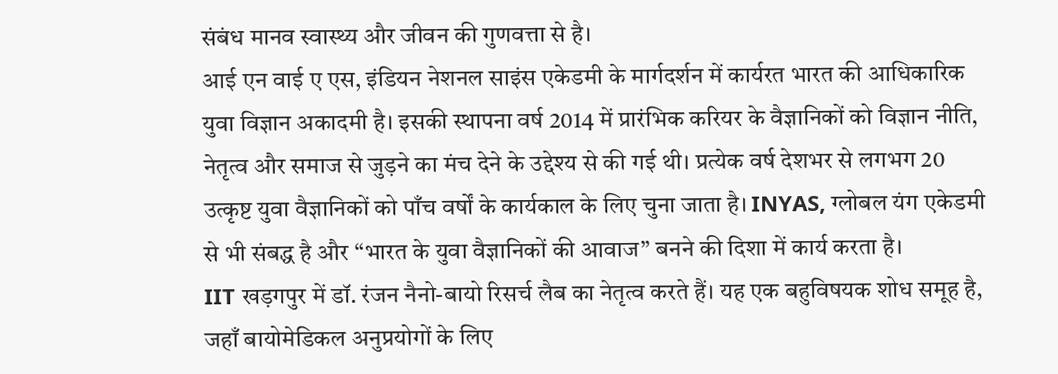संबंध मानव स्वास्थ्य और जीवन की गुणवत्ता से है।
आई एन वाई ए एस, इंडियन नेशनल साइंस एकेडमी के मार्गदर्शन में कार्यरत भारत की आधिकारिक युवा विज्ञान अकादमी है। इसकी स्थापना वर्ष 2014 में प्रारंभिक करियर के वैज्ञानिकों को विज्ञान नीति, नेतृत्व और समाज से जुड़ने का मंच देने के उद्देश्य से की गई थी। प्रत्येक वर्ष देशभर से लगभग 20 उत्कृष्ट युवा वैज्ञानिकों को पाँच वर्षों के कार्यकाल के लिए चुना जाता है। INYAS, ग्लोबल यंग एकेडमी से भी संबद्ध है और “भारत के युवा वैज्ञानिकों की आवाज” बनने की दिशा में कार्य करता है।
IIT खड़गपुर में डॉ. रंजन नैनो-बायो रिसर्च लैब का नेतृत्व करते हैं। यह एक बहुविषयक शोध समूह है, जहाँ बायोमेडिकल अनुप्रयोगों के लिए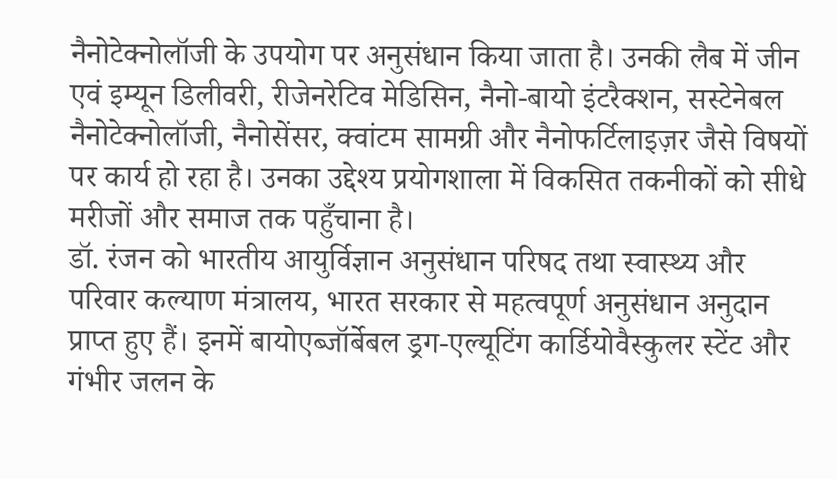नैनोटेक्नोलॉजी के उपयोग पर अनुसंधान किया जाता है। उनकी लैब में जीन एवं इम्यून डिलीवरी, रीजेनरेटिव मेडिसिन, नैनो-बायो इंटरैक्शन, सस्टेनेबल नैनोटेक्नोलॉजी, नैनोसेंसर, क्वांटम सामग्री और नैनोफर्टिलाइज़र जैसे विषयों पर कार्य हो रहा है। उनका उद्देश्य प्रयोगशाला में विकसित तकनीकों को सीधे मरीजों और समाज तक पहुँचाना है।
डॉ. रंजन को भारतीय आयुर्विज्ञान अनुसंधान परिषद तथा स्वास्थ्य और परिवार कल्याण मंत्रालय, भारत सरकार से महत्वपूर्ण अनुसंधान अनुदान प्राप्त हुए हैं। इनमें बायोएब्जॉर्बेबल ड्रग-एल्यूटिंग कार्डियोवैस्कुलर स्टेंट और गंभीर जलन के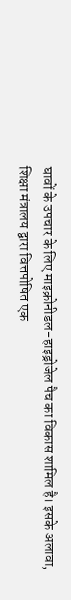घावों के उपचार के लिए माइक्रोनीडल-हाइड्रोजेल पैच का विकास शामिल है। इसके अलावा, शिक्षा मंत्रालय द्वारा वित्तपोषित एक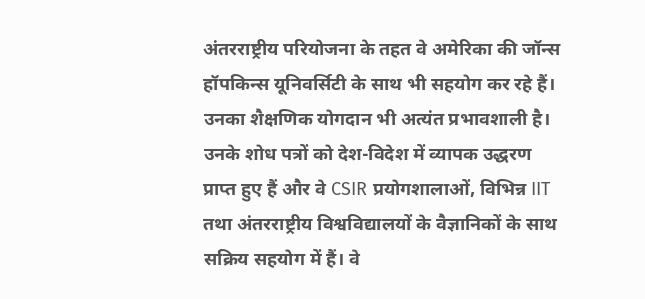अंतरराष्ट्रीय परियोजना के तहत वे अमेरिका की जॉन्स हॉपकिन्स यूनिवर्सिटी के साथ भी सहयोग कर रहे हैं।
उनका शैक्षणिक योगदान भी अत्यंत प्रभावशाली है। उनके शोध पत्रों को देश-विदेश में व्यापक उद्धरण प्राप्त हुए हैं और वे CSIR प्रयोगशालाओं, विभिन्न IIT तथा अंतरराष्ट्रीय विश्वविद्यालयों के वैज्ञानिकों के साथ सक्रिय सहयोग में हैं। वे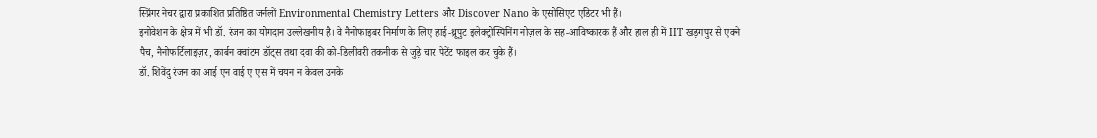स्प्रिंगर नेचर द्वारा प्रकाशित प्रतिष्ठित जर्नलों Environmental Chemistry Letters और Discover Nano के एसोसिएट एडिटर भी हैं।
इनोवेशन के क्षेत्र में भी डॉ. रंजन का योगदान उल्लेखनीय है। वे नैनोफाइबर निर्माण के लिए हाई-थ्रूपुट इलेक्ट्रोस्पिनिंग नोज़ल के सह-आविष्कारक हैं और हाल ही में IIT खड़गपुर से एक्ने पैच, नैनोफर्टिलाइज़र, कार्बन क्वांटम डॉट्स तथा दवा की को-डिलीवरी तकनीक से जुड़े चार पेटेंट फाइल कर चुके हैं।
डॉ. शिवेंदु रंजन का आई एन वाई ए एस में चयन न केवल उनके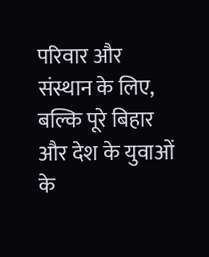परिवार और संस्थान के लिए, बल्कि पूरे बिहार और देश के युवाओं के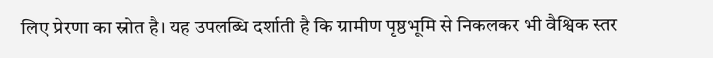लिए प्रेरणा का स्रोत है। यह उपलब्धि दर्शाती है कि ग्रामीण पृष्ठभूमि से निकलकर भी वैश्विक स्तर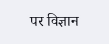पर विज्ञान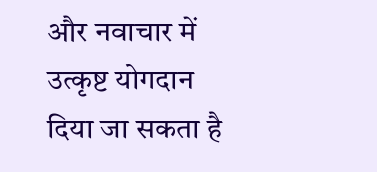और नवाचार में उत्कृष्ट योगदान दिया जा सकता है